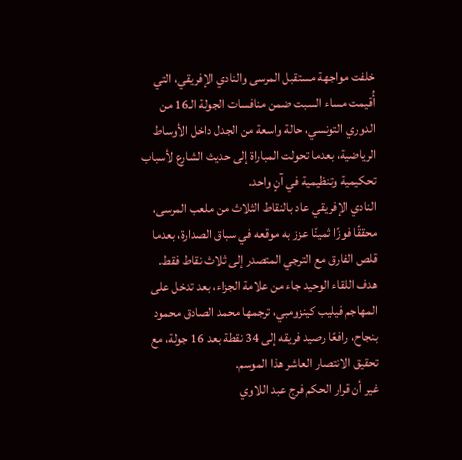خلفت مواجهة مستقبل المرسى والنادي الإفريقي، التي أُقيمت مساء السبت ضمن منافسات الجولة الـ16 من الدوري التونسي، حالة واسعة من الجدل داخل الأوساط الرياضية، بعدما تحولت المباراة إلى حديث الشارع لأسباب تحكيمية وتنظيمية في آنٍ واحد.
النادي الإفريقي عاد بالنقاط الثلاث من ملعب المرسى، محققًا فوزًا ثمينًا عزز به موقعه في سباق الصدارة، بعدما قلص الفارق مع الترجي المتصدر إلى ثلاث نقاط فقط. هدف اللقاء الوحيد جاء من علامة الجزاء، بعد تدخل على المهاجم فيليب كينزومبي، ترجمها محمد الصادق محمود بنجاح، رافعًا رصيد فريقه إلى 34 نقطة بعد 16 جولة، مع تحقيق الانتصار العاشر هذا الموسم.
غير أن قرار الحكم فرج عبد اللاوي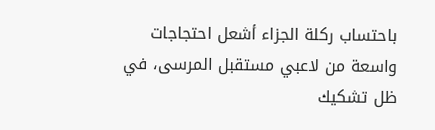باحتساب ركلة الجزاء أشعل احتجاجات واسعة من لاعبي مستقبل المرسى، في ظل تشكيك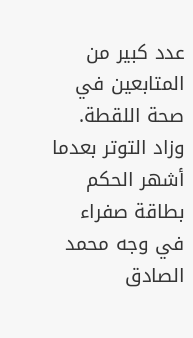عدد كبير من المتابعين في صحة اللقطة. وزاد التوتر بعدما أشهر الحكم بطاقة صفراء في وجه محمد الصادق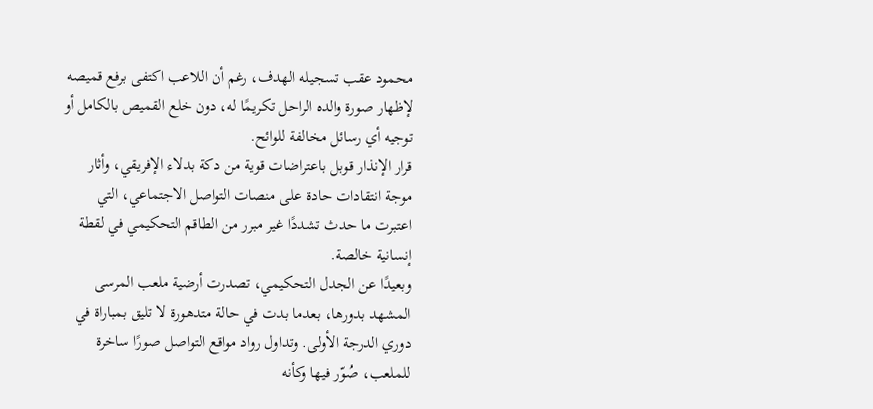محمود عقب تسجيله الهدف، رغم أن اللاعب اكتفى برفع قميصه لإظهار صورة والده الراحل تكريمًا له، دون خلع القميص بالكامل أو توجيه أي رسائل مخالفة للوائح.
قرار الإنذار قوبل باعتراضات قوية من دكة بدلاء الإفريقي، وأثار موجة انتقادات حادة على منصات التواصل الاجتماعي، التي اعتبرت ما حدث تشددًا غير مبرر من الطاقم التحكيمي في لقطة إنسانية خالصة.
وبعيدًا عن الجدل التحكيمي، تصدرت أرضية ملعب المرسى المشهد بدورها، بعدما بدت في حالة متدهورة لا تليق بمباراة في دوري الدرجة الأولى. وتداول رواد مواقع التواصل صورًا ساخرة للملعب، صُوّر فيها وكأنه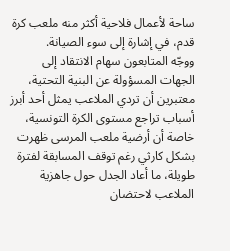ساحة لأعمال فلاحية أكثر منه ملعب كرة قدم، في إشارة إلى سوء الصيانة.
ووجّه المتابعون سهام الانتقاد إلى الجهات المسؤولة عن البنية التحتية، معتبرين أن تردي الملاعب يمثل أحد أبرز أسباب تراجع مستوى الكرة التونسية، خاصة أن أرضية ملعب المرسى ظهرت بشكل كارثي رغم توقف المسابقة لفترة طويلة، ما أعاد الجدل حول جاهزية الملاعب لاحتضان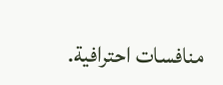منافسات احترافية.